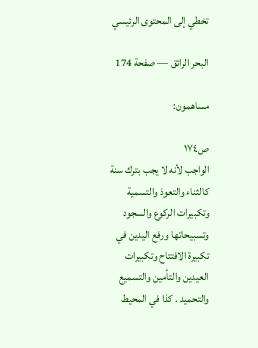تخطي إلى المحتوى الرئيسي

البحر الرائق — صفحة 174

مساهمون:

ص١٧٤
الواجب لأنه لا يجب بترك سنة كالثناء والتعوذ والتسمية وتكبيرات الركوع والسجود وتسبيحاتها ورفع اليدين في تكبيرة الافتتاح وتكبيرات العيدين والتأمين والتسميع والتحميد . كذا في المحيط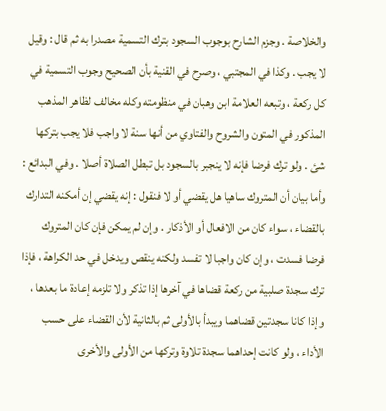والخلاصة . وجزم الشارح بوجوب السجود بترك التسمية مصدرا به ثم قال : وقيل لا يجب . وكذا في المجتبي ، وصرح في القنية بأن الصحيح وجوب التسمية في كل ركعة ، وتبعه العلامة ابن وهبان في منظومته وكله مخالف لظاهر المذهب المذكور في المتون والشروح والفتاوي من أنها سنة لا واجب فلا يجب بتركها شئ . ولو ترك فرضا فإنه لا ينجبر بالسجود بل تبطل الصلاة أصلا . وفي البدائع : وأما بيان أن المتروك ساهيا هل يقضي أو لا فنقول : إنه يقضي إن أمكنه التدارك بالقضاء ، سواء كان من الافعال أو الأذكار . وإن لم يمكن فإن كان المتروك فرضا فسدت ، وإن كان واجبا لا تفسد ولكنه ينقص ويدخل في حد الكراهة ، فإذا ترك سجدة صلبية من ركعة قضاها في آخرها إذا تذكر ولا تلزمه إعادة ما بعدها ، وإذا كانا سجدتين قضاهما ويبدأ بالأولى ثم بالثانية لأن القضاء على حسب الأداء ، ولو كانت إحداهما سجدة تلاوة وتركها من الأولى والأخرى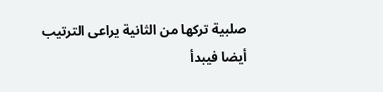صلبية تركها من الثانية يراعى الترتيب أيضا فيبدأ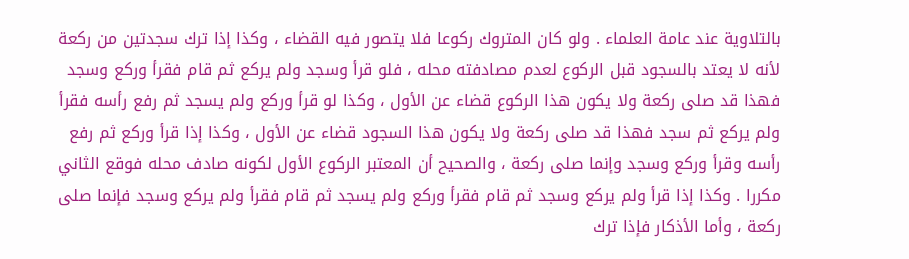بالتلاوية عند عامة العلماء . ولو كان المتروك ركوعا فلا يتصور فيه القضاء ، وكذا إذا ترك سجدتين من ركعة لأنه لا يعتد بالسجود قبل الركوع لعدم مصادفته محله ، فلو قرأ وسجد ولم يركع ثم قام فقرأ وركع وسجد فهذا قد صلى ركعة ولا يكون هذا الركوع قضاء عن الأول ، وكذا لو قرأ وركع ولم يسجد ثم رفع رأسه فقرأ ولم يركع ثم سجد فهذا قد صلى ركعة ولا يكون هذا السجود قضاء عن الأول ، وكذا إذا قرأ وركع ثم رفع رأسه وقرأ وركع وسجد وإنما صلى ركعة ، والصحيح أن المعتبر الركوع الأول لكونه صادف محله فوقع الثاني مكررا . وكذا إذا قرأ ولم يركع وسجد ثم قام فقرأ وركع ولم يسجد ثم قام فقرأ ولم يركع وسجد فإنما صلى ركعة ، وأما الأذكار فإذا ترك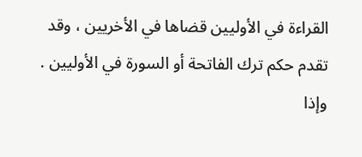القراءة في الأوليين قضاها في الأخريين ، وقد تقدم حكم ترك الفاتحة أو السورة في الأوليين . وإذا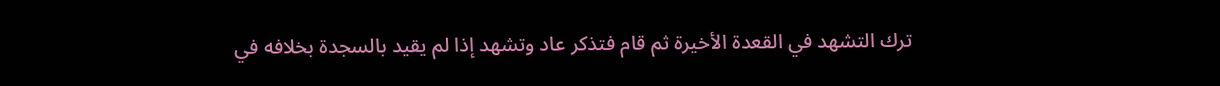ترك التشهد في القعدة الأخيرة ثم قام فتذكر عاد وتشهد إذا لم يقيد بالسجدة بخلافه في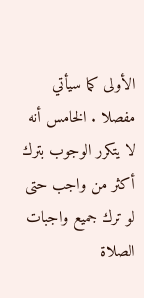الأولى كما سيأتي مفصلا . الخامس أنه لا يتكرر الوجوب بترك أكثر من واجب حتى لو ترك جميع واجبات الصلاة